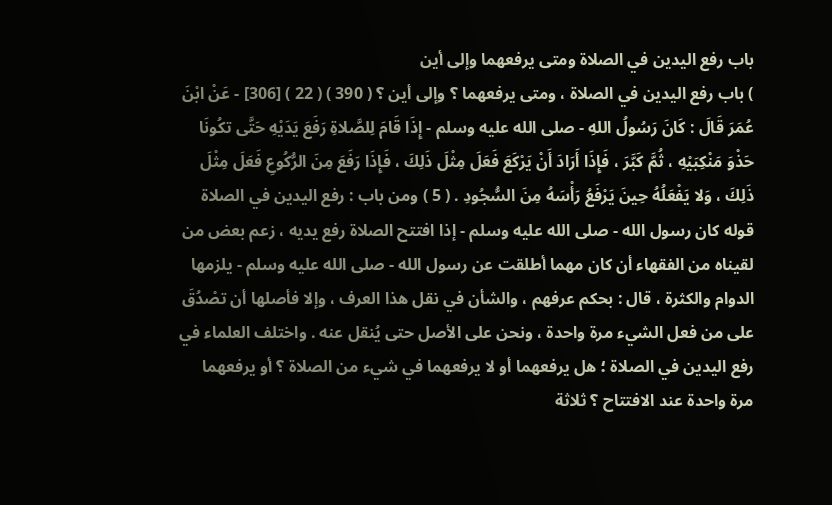باب رفع اليدين في الصلاة ومتى يرفعهما وإلى أين
) باب رفع اليدين في الصلاة ، ومتى يرفعهما ؟ وإلى أين ؟ ( 390 ) ( 22 ) [306] - عَنْ ابْنَ عُمَرَ قَالَ : كَانَ رَسُولُ اللهِ - صلى الله عليه وسلم - إِذَا قَامَ لِلصَّلاةِ رَفَعَ يَدَيْهِ حَتَّى تكُونَا حَذْوَ مَنْكِبَيْهِ ، ثُمَّ كَبَّرَ ، فَإِذَا أَرَادَ أَنْ يَرْكَعَ فَعَلَ مِثْلَ ذَلِكَ ، فَإِذَا رَفَعَ مِنَ الرُّكُوعِ فَعَلَ مِثْلَ ذَلِكَ ، وَلا يَفْعَلُهُ حِينَ يَرْفَعُ رَأْسَهُ مِنَ السُّجُودِ . ( 5 ) ومن باب : رفع اليدين في الصلاة قوله كان رسول الله - صلى الله عليه وسلم - إذا افتتح الصلاة رفع يديه ، زعم بعض من لقيناه من الفقهاء أن كان مهما أطلقت عن رسول الله - صلى الله عليه وسلم - يلزمها الدوام والكثرة ، قال : بحكم عرفهم ، والشأن في نقل هذا العرف ، وإلا فأصلها أن تصْدُقَ على من فعل الشيء مرة واحدة ، ونحن على الأصل حتى يُنقل عنه . واختلف العلماء في رفع اليدين في الصلاة ؛ هل يرفعهما أو لا يرفعهما في شيء من الصلاة ؟ أو يرفعهما مرة واحدة عند الافتتاح ؟ ثلاثة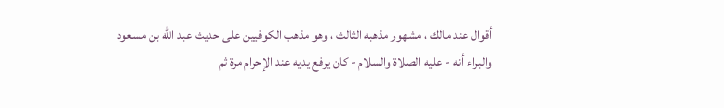أقوال عند مالك ، مشهور مذهبه الثالث ، وهو مذهب الكوفيين على حديث عبد الله بن مسعود والبراء أنه - عليه الصلاة والسلام - كان يرفع يديه عند الإحرام مرة ثم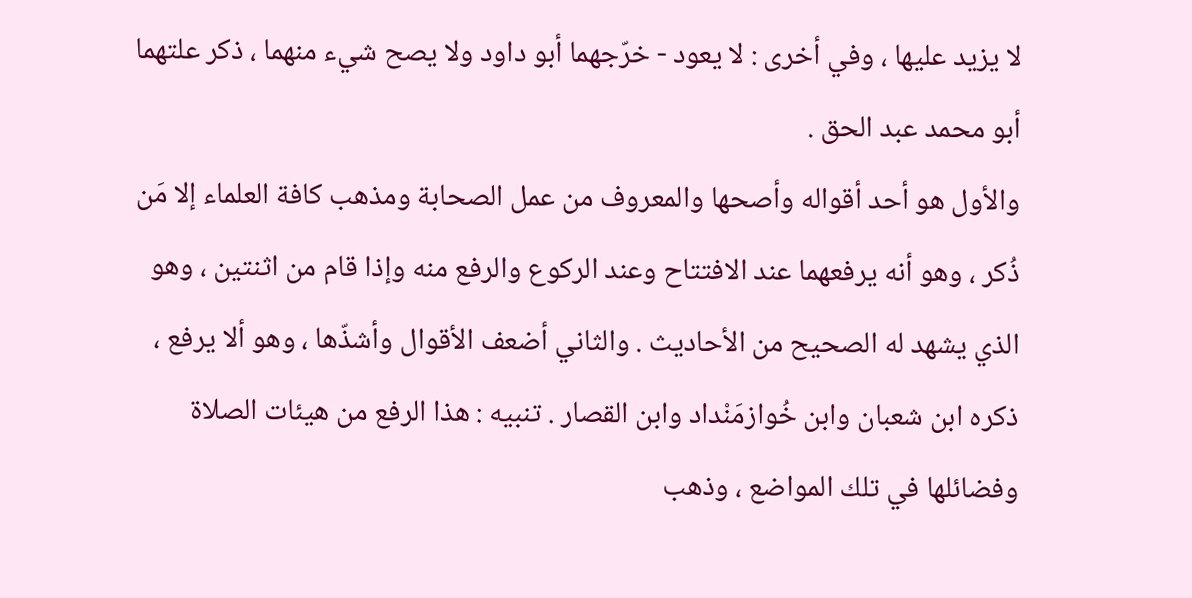لا يزيد عليها ، وفي أخرى : لا يعود - خرّجهما أبو داود ولا يصح شيء منهما ، ذكر علتهما أبو محمد عبد الحق .
والأول هو أحد أقواله وأصحها والمعروف من عمل الصحابة ومذهب كافة العلماء إلا مَن ذُكر ، وهو أنه يرفعهما عند الافتتاح وعند الركوع والرفع منه وإذا قام من اثنتين ، وهو الذي يشهد له الصحيح من الأحاديث . والثاني أضعف الأقوال وأشذّها ، وهو ألا يرفع ، ذكره ابن شعبان وابن خُوازمَنْداد وابن القصار . تنبيه : هذا الرفع من هيئات الصلاة وفضائلها في تلك المواضع ، وذهب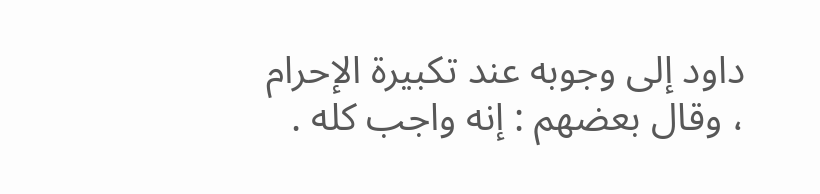داود إلى وجوبه عند تكبيرة الإحرام ، وقال بعضهم : إنه واجب كله .